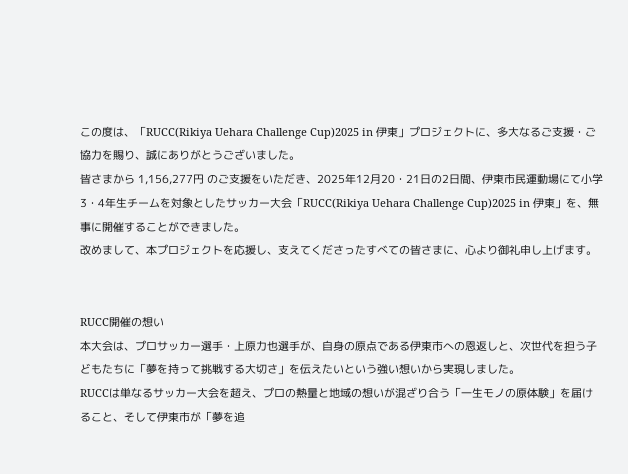この度は、「RUCC(Rikiya Uehara Challenge Cup)2025 in 伊東」プロジェクトに、多大なるご支援・ご協力を賜り、誠にありがとうございました。
皆さまから 1,156,277円 のご支援をいただき、2025年12月20・21日の2日間、伊東市民運動場にて小学3・4年生チームを対象としたサッカー大会「RUCC(Rikiya Uehara Challenge Cup)2025 in 伊東」を、無事に開催することができました。
改めまして、本プロジェクトを応援し、支えてくださったすべての皆さまに、心より御礼申し上げます。


RUCC開催の想い
本大会は、プロサッカー選手・上原力也選手が、自身の原点である伊東市への恩返しと、次世代を担う子どもたちに「夢を持って挑戦する大切さ」を伝えたいという強い想いから実現しました。
RUCCは単なるサッカー大会を超え、プロの熱量と地域の想いが混ざり合う「一生モノの原体験」を届けること、そして伊東市が「夢を追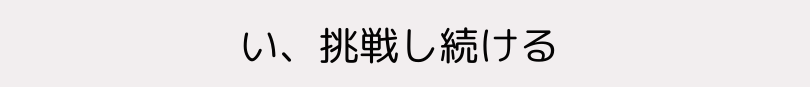い、挑戦し続ける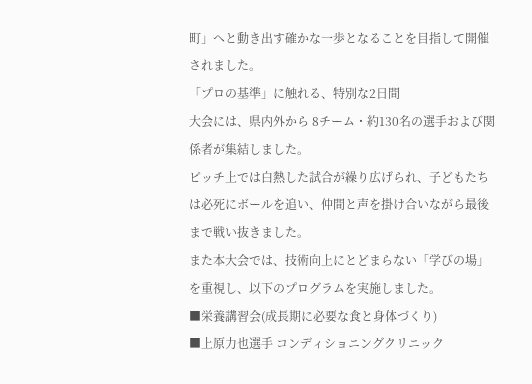町」へと動き出す確かな一歩となることを目指して開催されました。
「プロの基準」に触れる、特別な2日間
大会には、県内外から 8チーム・約130名の選手および関係者が集結しました。
ピッチ上では白熱した試合が繰り広げられ、子どもたちは必死にボールを追い、仲間と声を掛け合いながら最後まで戦い抜きました。
また本大会では、技術向上にとどまらない「学びの場」を重視し、以下のプログラムを実施しました。
■栄養講習会(成長期に必要な食と身体づくり)
■上原力也選手 コンディショニングクリニック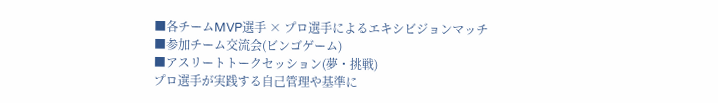■各チームMVP選手 × プロ選手によるエキシビジョンマッチ
■参加チーム交流会(ビンゴゲーム)
■アスリートトークセッション(夢・挑戦)
プロ選手が実践する自己管理や基準に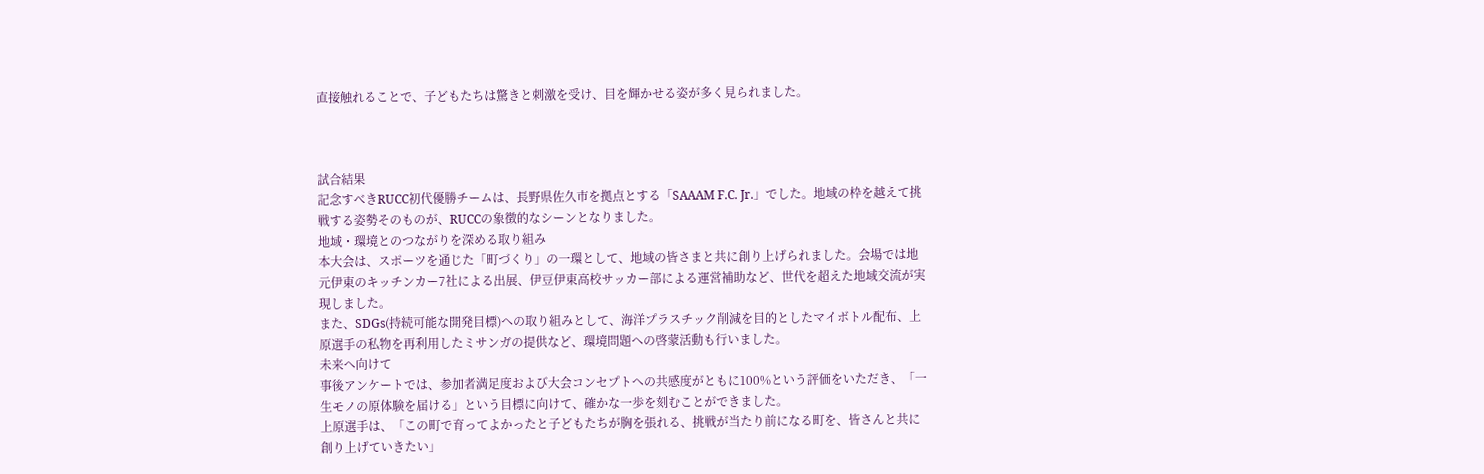直接触れることで、子どもたちは驚きと刺激を受け、目を輝かせる姿が多く見られました。



試合結果
記念すべきRUCC初代優勝チームは、長野県佐久市を拠点とする「SAAAM F.C. Jr.」でした。地域の枠を越えて挑戦する姿勢そのものが、RUCCの象徴的なシーンとなりました。
地域・環境とのつながりを深める取り組み
本大会は、スポーツを通じた「町づくり」の一環として、地域の皆さまと共に創り上げられました。会場では地元伊東のキッチンカー7社による出展、伊豆伊東高校サッカー部による運営補助など、世代を超えた地域交流が実現しました。
また、SDGs(持続可能な開発目標)への取り組みとして、海洋プラスチック削減を目的としたマイボトル配布、上原選手の私物を再利用したミサンガの提供など、環境問題への啓蒙活動も行いました。
未来へ向けて
事後アンケートでは、参加者満足度および大会コンセプトへの共感度がともに100%という評価をいただき、「一生モノの原体験を届ける」という目標に向けて、確かな一歩を刻むことができました。
上原選手は、「この町で育ってよかったと子どもたちが胸を張れる、挑戦が当たり前になる町を、皆さんと共に創り上げていきたい」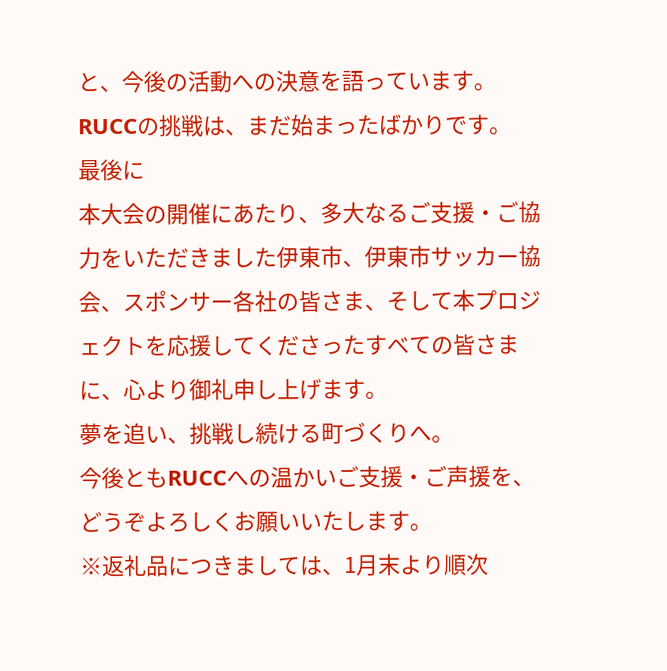と、今後の活動への決意を語っています。RUCCの挑戦は、まだ始まったばかりです。
最後に
本大会の開催にあたり、多大なるご支援・ご協力をいただきました伊東市、伊東市サッカー協会、スポンサー各社の皆さま、そして本プロジェクトを応援してくださったすべての皆さまに、心より御礼申し上げます。
夢を追い、挑戦し続ける町づくりへ。
今後ともRUCCへの温かいご支援・ご声援を、どうぞよろしくお願いいたします。
※返礼品につきましては、1月末より順次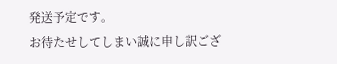発送予定です。
お待たせしてしまい誠に申し訳ござ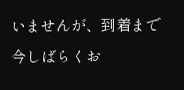いませんが、到着まで今しばらくお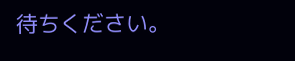待ちください。